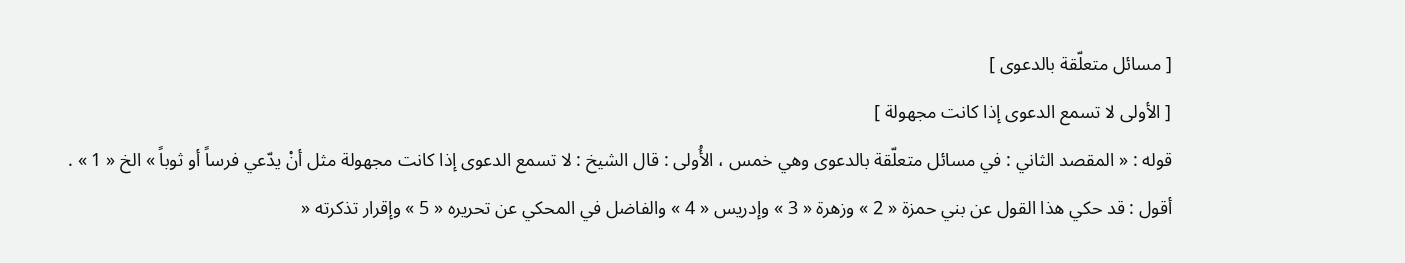[ مسائل متعلّقة بالدعوى ]
[ الأولى لا تسمع الدعوى إذا كانت مجهولة ]
قوله : « المقصد الثاني : في مسائل متعلّقة بالدعوى وهي خمس ، الأُولى : قال الشيخ : لا تسمع الدعوى إذا كانت مجهولة مثل أنْ يدّعي فرساً أو ثوباً » الخ « 1 » .
أقول : قد حكي هذا القول عن بني حمزة « 2 » وزهرة « 3 » وإدريس « 4 » والفاضل في المحكي عن تحريره « 5 » وإقرار تذكرته «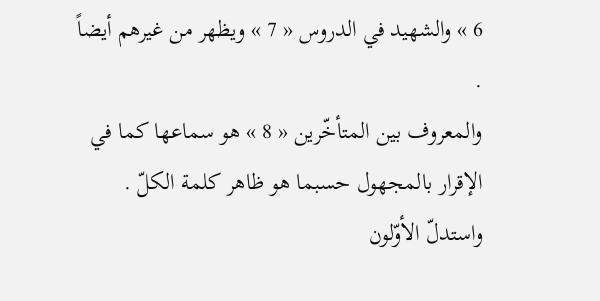6 » والشهيد في الدروس « 7 » ويظهر من غيرهم أيضاً .
والمعروف بين المتأخّرين « 8 » هو سماعها كما في الإقرار بالمجهول حسبما هو ظاهر كلمة الكلّ .
واستدلّ الأوّلون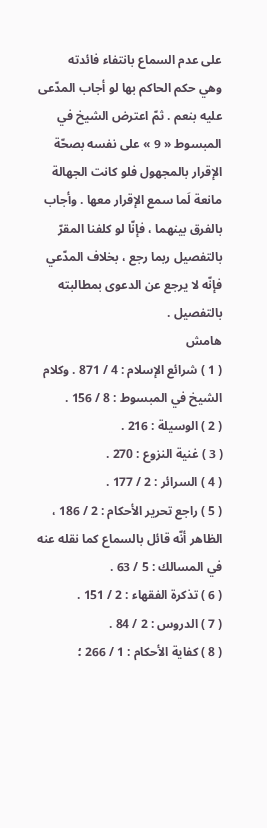على عدم السماع بانتفاء فائدته
وهي حكم الحاكم بها لو أجاب المدّعى عليه بنعم . ثمّ اعترض الشيخ في المبسوط « 9 » على نفسه بصحّة الإقرار بالمجهول فلو كانت الجهالة مانعة لَما سمع الإقرار معها . وأجاب بالفرق بينهما ، فإنّا لو كلفنا المقرّ بالتفصيل ربما رجع ، بخلاف المدّعي فإنّه لا يرجع عن الدعوى بمطالبته بالتفصيل .
هامش
( 1 ) شرائع الإسلام : 4 / 871 . وكلام الشيخ في المبسوط : 8 / 156 .
( 2 ) الوسيلة : 216 .
( 3 ) غنية النزوع : 270 .
( 4 ) السرائر : 2 / 177 .
( 5 ) راجع تحرير الأحكام : 2 / 186 ، الظاهر أنّه قائل بالسماع كما نقله عنه في المسالك : 5 / 63 .
( 6 ) تذكرة الفقهاء : 2 / 151 .
( 7 ) الدروس : 2 / 84 .
( 8 ) كفاية الأحكام : 1 / 266 ؛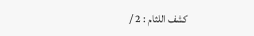كشف اللثام : 2 /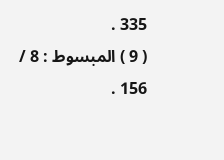335 .
( 9 ) المبسوط : 8 / 156 .